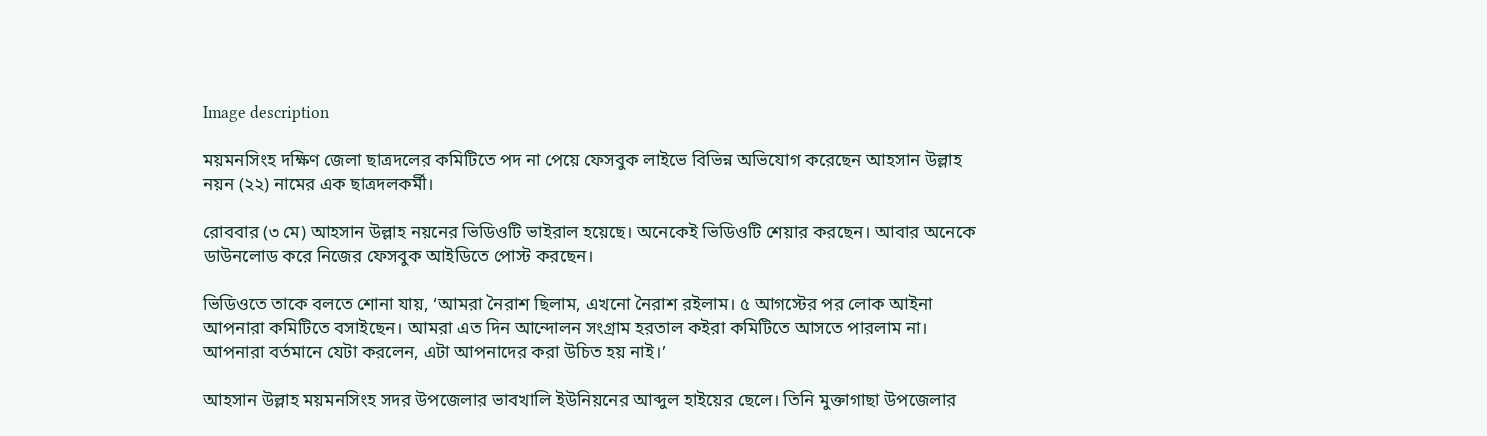Image description

ময়মনসিংহ দক্ষিণ জেলা ছাত্রদলের কমিটিতে পদ না পেয়ে ফেসবুক লাইভে বিভিন্ন অভিযোগ করেছেন আহসান উল্লাহ নয়ন (২২) নামের এক ছাত্রদলকর্মী।

রোববার (৩ মে) আহসান উল্লাহ নয়নের ভিডিওটি ভাইরাল হয়েছে। অনেকেই ভিডিওটি শেয়ার করছেন। আবার অনেকে ডাউনলোড করে নিজের ফেসবুক আইডিতে পোস্ট করছেন।

ভিডিওতে তাকে বলতে শোনা যায়, ‘আমরা নৈরাশ ছিলাম, এখনো নৈরাশ রইলাম। ৫ আগস্টের পর লোক আইনা আপনারা কমিটিতে বসাইছেন। আমরা এত দিন আন্দোলন সংগ্রাম হরতাল কইরা কমিটিতে আসতে পারলাম না। আপনারা বর্তমানে যেটা করলেন, এটা আপনাদের করা উচিত হয় নাই।’

আহসান উল্লাহ ময়মনসিংহ সদর উপজেলার ভাবখালি ইউনিয়নের আব্দুল হাইয়ের ছেলে। তিনি মুক্তাগাছা উপজেলার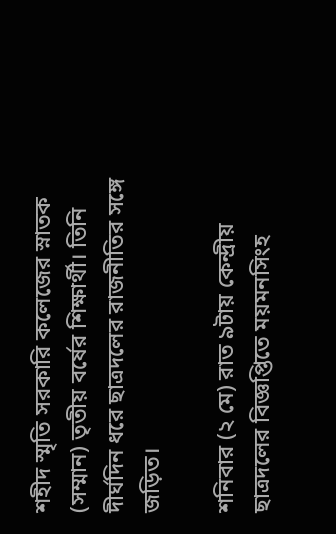শহীদ স্মৃতি সরকারি কলেজের স্নাতক (সম্মান) তৃতীয় বর্ষের শিক্ষার্থী। তিনি দীর্ঘদিন ধরে ছাত্রদলের রাজনীতির সঙ্গে জড়িত।

শনিবার (২ মে) রাত ৯টায় কেন্দ্রীয় ছাত্রদলের বিজ্ঞপ্তিতে ময়মনসিংহ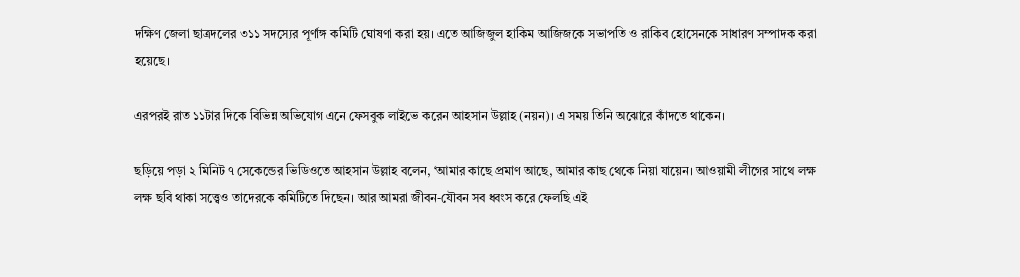দক্ষিণ জেলা ছাত্রদলের ৩১১ সদস্যের পূর্ণাঙ্গ কমিটি ঘোষণা করা হয়। এতে আজিজুল হাকিম আজিজকে সভাপতি ও রাকিব হোসেনকে সাধারণ সম্পাদক করা হয়েছে।

এরপরই রাত ১১টার দিকে বিভিন্ন অভিযোগ এনে ফেসবুক লাইভে করেন আহসান উল্লাহ (নয়ন)। এ সময় তিনি অঝোরে কাঁদতে থাকেন।

ছড়িয়ে পড়া ২ মিনিট ৭ সেকেন্ডের ভিডিওতে আহসান উল্লাহ বলেন, ‘আমার কাছে প্রমাণ আছে, আমার কাছ থেকে নিয়া যায়েন। আওয়ামী লীগের সাথে লক্ষ লক্ষ ছবি থাকা সত্ত্বেও তাদেরকে কমিটিতে দিছেন। আর আমরা জীবন-যৌবন সব ধ্বংস করে ফেলছি এই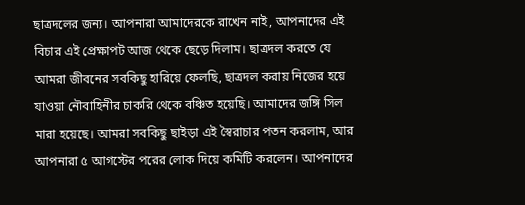ছাত্রদলের জন্য। আপনারা আমাদেরকে রাখেন নাই, আপনাদের এই বিচার এই প্রেক্ষাপট আজ থেকে ছেড়ে দিলাম। ছাত্রদল করতে যে আমরা জীবনের সবকিছু হারিয়ে ফেলছি, ছাত্রদল করায় নিজের হয়ে যাওয়া নৌবাহিনীর চাকরি থেকে বঞ্চিত হয়েছি। আমাদের জঙ্গি সিল মারা হয়েছে। আমরা সবকিছু ছাইড়া এই স্বৈরাচার পতন করলাম, আর আপনারা ৫ আগস্টের পরের লোক দিয়ে কমিটি করলেন। আপনাদের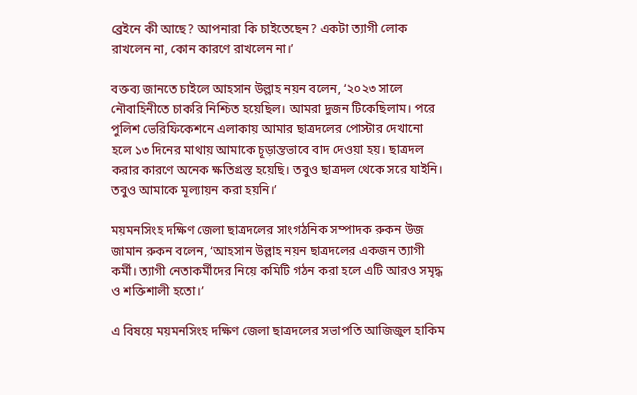ব্রেইনে কী আছে? আপনারা কি চাইতেছেন? একটা ত্যাগী লোক রাখলেন না, কোন কারণে রাখলেন না।’

বক্তব্য জানতে চাইলে আহসান উল্লাহ নয়ন বলেন, ‘২০২৩ সালে নৌবাহিনীতে চাকরি নিশ্চিত হয়েছিল। আমরা দুজন টিকেছিলাম। পরে পুলিশ ভেরিফিকেশনে এলাকায় আমার ছাত্রদলের পোস্টার দেখানো হলে ১৩ দিনের মাথায় আমাকে চূড়ান্তভাবে বাদ দেওয়া হয়। ছাত্রদল করার কারণে অনেক ক্ষতিগ্রস্ত হয়েছি। তবুও ছাত্রদল থেকে সরে যাইনি। তবুও আমাকে মূল্যায়ন করা হয়নি।’

ময়মনসিংহ দক্ষিণ জেলা ছাত্রদলের সাংগঠনিক সম্পাদক রুকন উজ জামান রুকন বলেন, ‘আহসান উল্লাহ নয়ন ছাত্রদলের একজন ত্যাগী কর্মী। ত্যাগী নেতাকর্মীদের নিয়ে কমিটি গঠন করা হলে এটি আরও সমৃদ্ধ ও শক্তিশালী হতো।’

এ বিষয়ে ময়মনসিংহ দক্ষিণ জেলা ছাত্রদলের সভাপতি আজিজুল হাকিম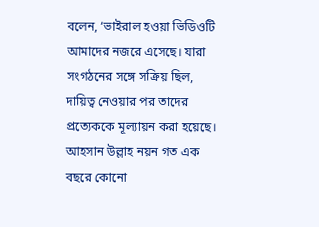বলেন, ‘ভাইরাল হওয়া ভিডিওটি আমাদের নজরে এসেছে। যারা সংগঠনের সঙ্গে সক্রিয় ছিল, দায়িত্ব নেওয়ার পর তাদের প্রত্যেককে মূল্যায়ন করা হয়েছে। আহসান উল্লাহ নয়ন গত এক বছরে কোনো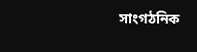সাংগঠনিক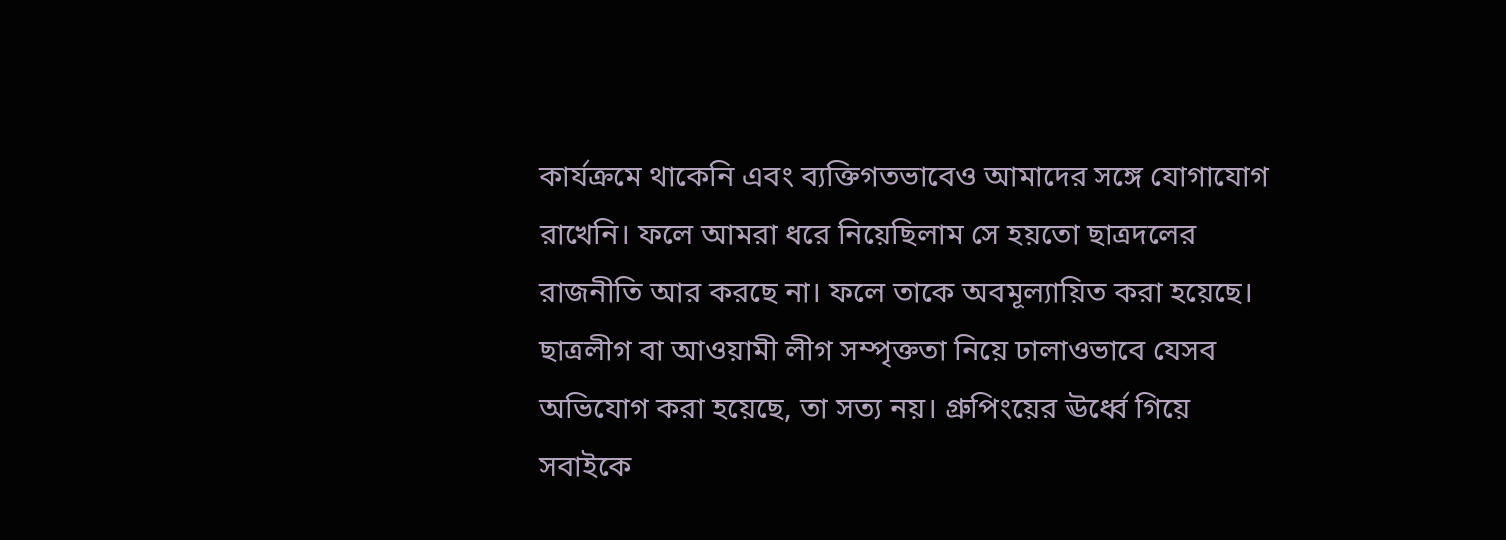কার্যক্রমে থাকেনি এবং ব্যক্তিগতভাবেও আমাদের সঙ্গে যোগাযোগ রাখেনি। ফলে আমরা ধরে নিয়েছিলাম সে হয়তো ছাত্রদলের রাজনীতি আর করছে না। ফলে তাকে অবমূল্যায়িত করা হয়েছে। ছাত্রলীগ বা আওয়ামী লীগ সম্পৃক্ততা নিয়ে ঢালাওভাবে যেসব অভিযোগ করা হয়েছে, তা সত্য নয়। গ্রুপিংয়ের ঊর্ধ্বে গিয়ে সবাইকে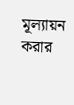মূল্যায়ন করার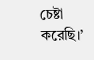চেষ্টা করেছি।’